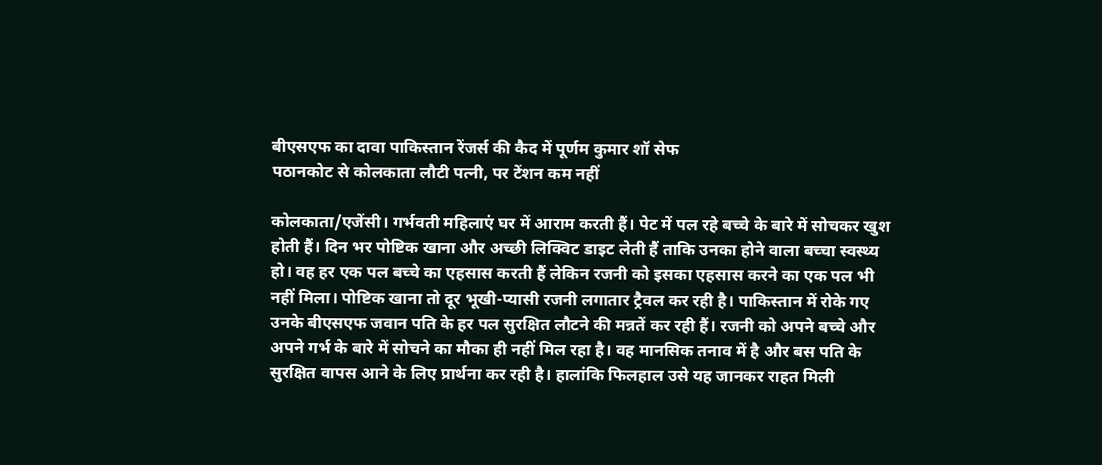बीएसएफ का दावा पाकिस्तान रेंजर्स की कैद में पूर्णम कुमार शॉ सेफ
पठानकोट से कोलकाता लौटी पत्नी, पर टेंशन कम नहीं

कोलकाता/एजेंसी। गर्भवती महिलाएं घर में आराम करती हैं। पेट में पल रहे बच्चे के बारे में सोचकर खुश होती हैं। दिन भर पोष्टिक खाना और अच्छी लिक्विट डाइट लेती हैं ताकि उनका होने वाला बच्चा स्वस्थ्य हो। वह हर एक पल बच्चे का एहसास करती हैं लेकिन रजनी को इसका एहसास करने का एक पल भी नहीं मिला। पोष्टिक खाना तो दूर भूखी-प्यासी रजनी लगातार ट्रैवल कर रही है। पाकिस्तान में रोके गए उनके बीएसएफ जवान पति के हर पल सुरक्षित लौटने की मन्नतें कर रही हैं। रजनी को अपने बच्चे और अपने गर्भ के बारे में सोचने का मौका ही नहीं मिल रहा है। वह मानसिक तनाव में है और बस पति के सुरक्षित वापस आने के लिए प्रार्थना कर रही है। हालांकि फिलहाल उसे यह जानकर राहत मिली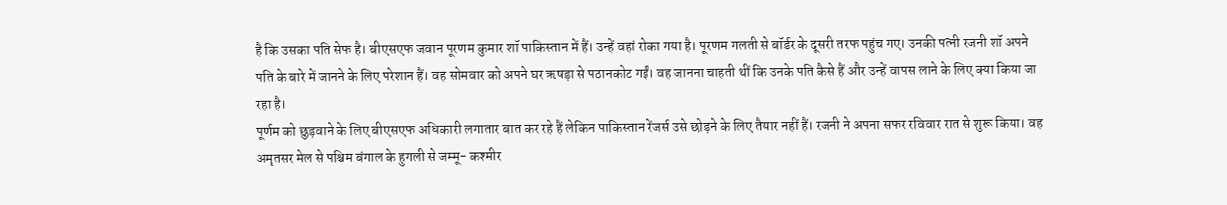है कि उसका पति सेफ है। बीएसएफ जवान पूरणम कुमार शॉ पाकिस्तान में हैं। उन्हें वहां रोका गया है। पूरणम गलती से बॉर्डर के दूसरी तरफ पहुंच गए। उनकी पत्नी रजनी शॉ अपने पति के बारे में जानने के लिए परेशान हैं। वह सोमवार को अपने घर ऋषड़ा से पठानकोट गईं। वह जानना चाहती थीं कि उनके पति कैसे हैं और उन्हें वापस लाने के लिए क्या किया जा रहा है।
पूर्णम को छुड़वाने के लिए बीएसएफ अधिकारी लगातार बात कर रहे हैं लेकिन पाकिस्तान रेंजर्स उसे छोड़ने के लिए तैयार नहीं हैं। रजनी ने अपना सफर रविवार रात से शुरू किया। वह अमृतसर मेल से पश्चिम बंगाल के हुगली से जम्मू- कश्मीर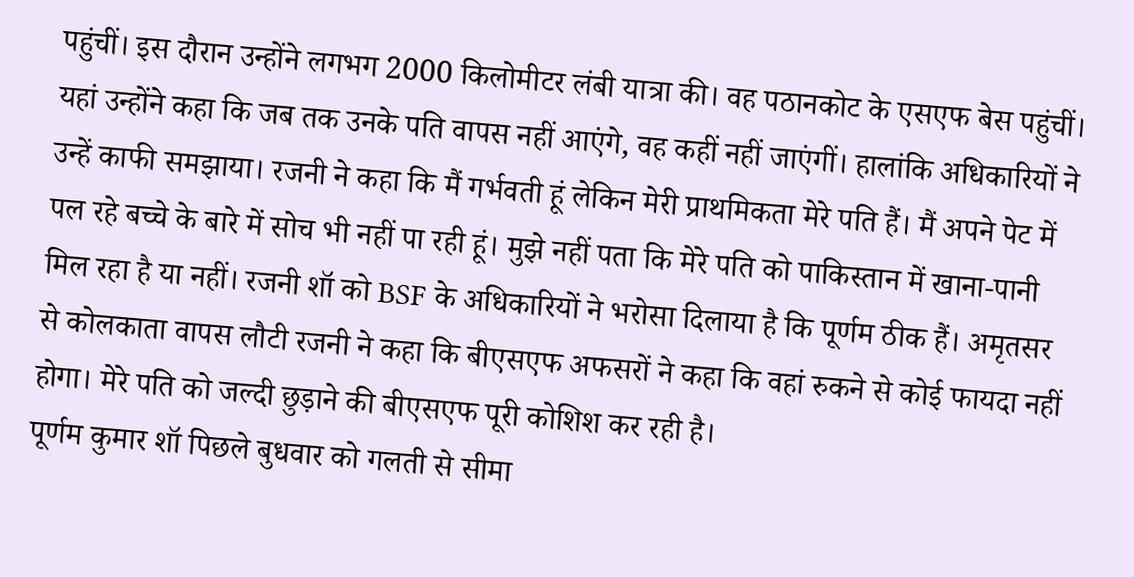पहुंचीं। इस दौरान उन्होंने लगभग 2000 किलोमीटर लंबी यात्रा की। वह पठानकोट के एसएफ बेस पहुंचीं। यहां उन्होंने कहा कि जब तक उनके पति वापस नहीं आएंगे, वह कहीं नहीं जाएंगीं। हालांकि अधिकारियों ने उन्हें काफी समझाया। रजनी ने कहा कि मैं गर्भवती हूं लेकिन मेरी प्राथमिकता मेरे पति हैं। मैं अपने पेट में पल रहे बच्चे के बारे में सोच भी नहीं पा रही हूं। मुझे नहीं पता कि मेरे पति को पाकिस्तान में खाना-पानी मिल रहा है या नहीं। रजनी शॉ को BSF के अधिकारियों ने भरोसा दिलाया है कि पूर्णम ठीक हैं। अमृतसर से कोलकाता वापस लौटी रजनी ने कहा कि बीएसएफ अफसरों ने कहा कि वहां रुकने से कोई फायदा नहीं होगा। मेरे पति को जल्दी छुड़ाने की बीएसएफ पूरी कोशिश कर रही है।
पूर्णम कुमार शॉ पिछले बुधवार को गलती से सीमा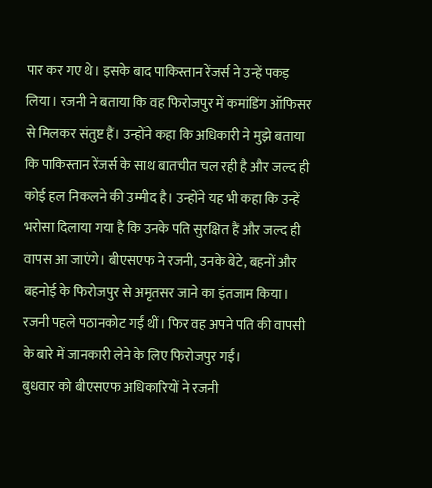पार कर गए थे। इसके बाद पाकिस्तान रेंजर्स ने उन्हें पकड़ लिया। रजनी ने बताया कि वह फिरोजपुर में कमांडिंग ऑफिसर से मिलकर संतुष्ट हैं। उन्होंने कहा कि अधिकारी ने मुझे बताया कि पाकिस्तान रेंजर्स के साथ बातचीत चल रही है और जल्द ही कोई हल निकलने की उम्मीद है। उन्होंने यह भी कहा कि उन्हें भरोसा दिलाया गया है कि उनके पति सुरक्षित हैं और जल्द ही वापस आ जाएंगे। बीएसएफ ने रजनी, उनके बेटे, बहनों और बहनोई के फिरोजपुर से अमृतसर जाने का इंतजाम किया। रजनी पहले पठानकोट गईं थीं। फिर वह अपने पति की वापसी के बारे में जानकारी लेने के लिए फिरोजपुर गईं।
बुधवार को बीएसएफ अधिकारियों ने रजनी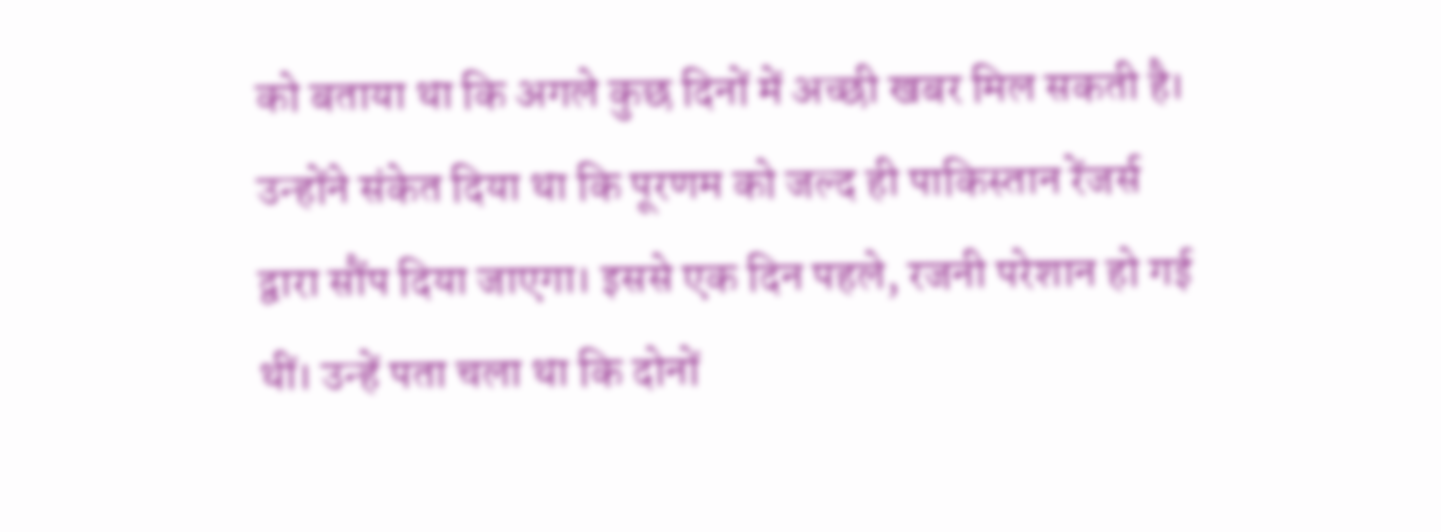को बताया था कि अगले कुछ दिनों में अच्छी खबर मिल सकती है। उन्होंने संकेत दिया था कि पूरणम को जल्द ही पाकिस्तान रेंजर्स द्वारा सौंप दिया जाएगा। इससे एक दिन पहले, रजनी परेशान हो गई थीं। उन्हें पता चला था कि दोनों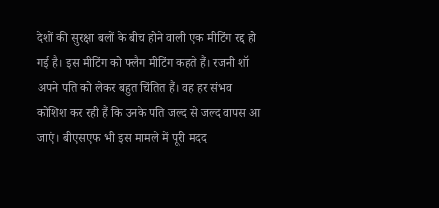देशों की सुरक्षा बलों के बीच होने वाली एक मीटिंग रद्द हो गई है। इस मीटिंग को फ्लैग मीटिंग कहते हैं। रजनी शॉ अपने पति को लेकर बहुत चिंतित हैं। वह हर संभव कोशिश कर रही हैं कि उनके पति जल्द से जल्द वापस आ जाएं। बीएसएफ भी इस मामले में पूरी मदद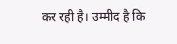कर रही है। उम्मीद है कि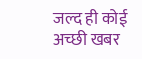जल्द ही कोई अच्छी खबर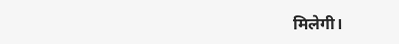मिलेगी।